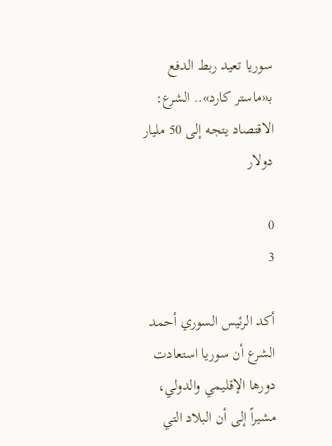سوريا تعيد ربط الدفع بـ«ماستر كارد».. الشرع: الاقتصاد يتجه إلى 50 مليار دولار

0
3

أكد الرئيس السوري أحمد الشرع أن سوريا استعادت دورها الإقليمي والدولي، مشيراً إلى أن البلاد التي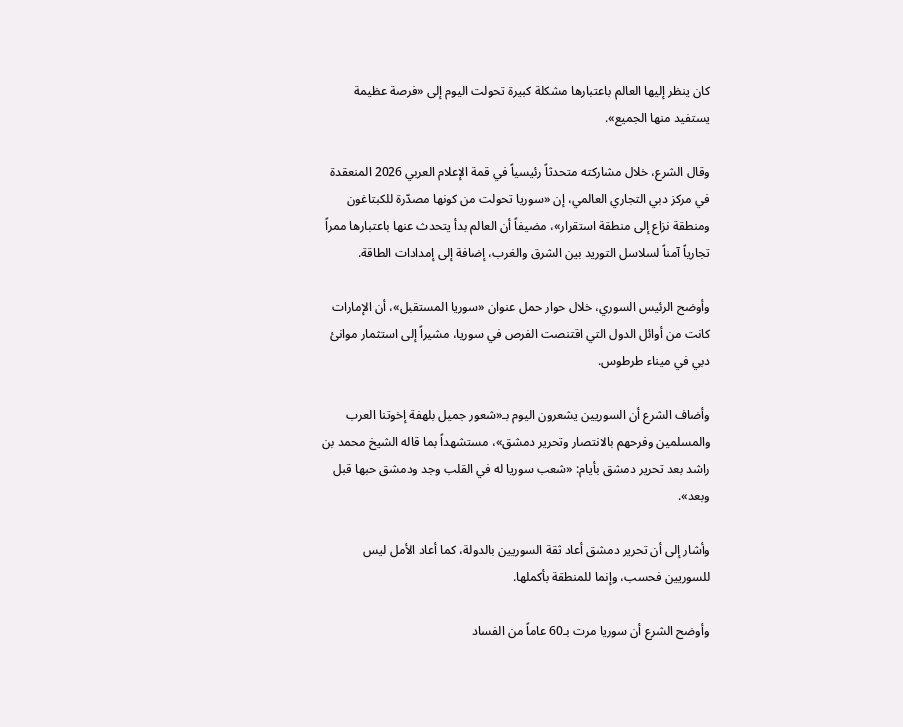كان ينظر إليها العالم باعتبارها مشكلة كبيرة تحولت اليوم إلى «فرصة عظيمة يستفيد منها الجميع».

وقال الشرع، خلال مشاركته متحدثاً رئيسياً في قمة الإعلام العربي 2026 المنعقدة في مركز دبي التجاري العالمي، إن «سوريا تحولت من كونها مصدّرة للكبتاغون ومنطقة نزاع إلى منطقة استقرار»، مضيفاً أن العالم بدأ يتحدث عنها باعتبارها ممراً تجارياً آمناً لسلاسل التوريد بين الشرق والغرب، إضافة إلى إمدادات الطاقة.

وأوضح الرئيس السوري، خلال حوار حمل عنوان «سوريا المستقبل»، أن الإمارات كانت من أوائل الدول التي اقتنصت الفرص في سوريا، مشيراً إلى استثمار موانئ دبي في ميناء طرطوس.

وأضاف الشرع أن السوريين يشعرون اليوم بـ«شعور جميل بلهفة إخوتنا العرب والمسلمين وفرحهم بالانتصار وتحرير دمشق»، مستشهداً بما قاله الشيخ محمد بن راشد بعد تحرير دمشق بأيام: «شعب سوريا له في القلب وجد ودمشق حبها قبل وبعد».

وأشار إلى أن تحرير دمشق أعاد ثقة السوريين بالدولة، كما أعاد الأمل ليس للسوريين فحسب، وإنما للمنطقة بأكملها.

وأوضح الشرع أن سوريا مرت بـ60 عاماً من الفساد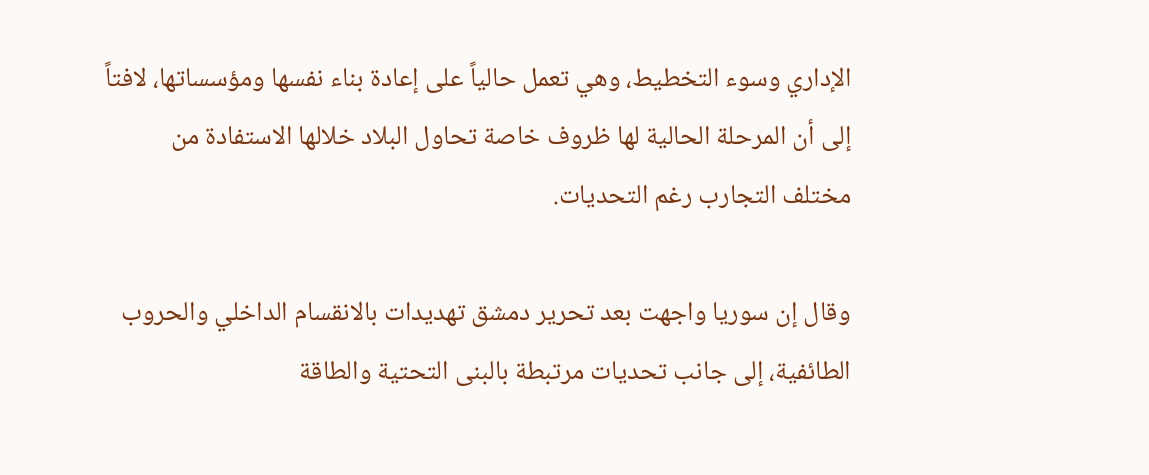الإداري وسوء التخطيط، وهي تعمل حالياً على إعادة بناء نفسها ومؤسساتها، لافتاً إلى أن المرحلة الحالية لها ظروف خاصة تحاول البلاد خلالها الاستفادة من مختلف التجارب رغم التحديات.

وقال إن سوريا واجهت بعد تحرير دمشق تهديدات بالانقسام الداخلي والحروب الطائفية، إلى جانب تحديات مرتبطة بالبنى التحتية والطاقة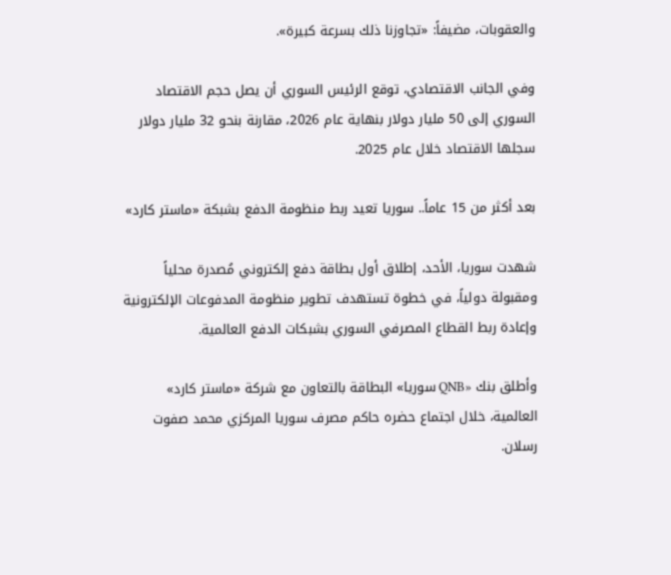والعقوبات، مضيفاً: «تجاوزنا ذلك بسرعة كبيرة».

وفي الجانب الاقتصادي، توقع الرئيس السوري أن يصل حجم الاقتصاد السوري إلى 50 مليار دولار بنهاية عام 2026، مقارنة بنحو 32 مليار دولار سجلها الاقتصاد خلال عام 2025.

بعد أكثر من 15 عاماً.. سوريا تعيد ربط منظومة الدفع بشبكة «ماستر كارد»

شهدت سوريا، الأحد، إطلاق أول بطاقة دفع إلكتروني مُصدرة محلياً ومقبولة دولياً، في خطوة تستهدف تطوير منظومة المدفوعات الإلكترونية وإعادة ربط القطاع المصرفي السوري بشبكات الدفع العالمية.

وأطلق بنك «QNB سوريا» البطاقة بالتعاون مع شركة «ماستر كارد» العالمية، خلال اجتماع حضره حاكم مصرف سوريا المركزي محمد صفوت رسلان.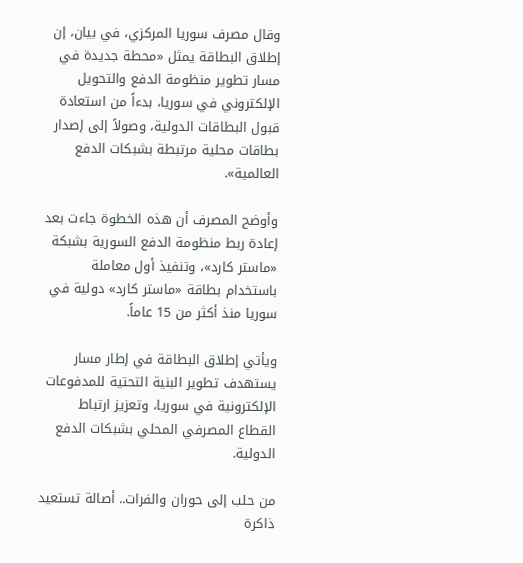وقال مصرف سوريا المركزي، في بيان، إن إطلاق البطاقة يمثل «محطة جديدة في مسار تطوير منظومة الدفع والتحويل الإلكتروني في سوريا، بدءاً من استعادة قبول البطاقات الدولية، وصولاً إلى إصدار بطاقات محلية مرتبطة بشبكات الدفع العالمية».

وأوضح المصرف أن هذه الخطوة جاءت بعد إعادة ربط منظومة الدفع السورية بشبكة «ماستر كارد»، وتنفيذ أول معاملة باستخدام بطاقة «ماستر كارد» دولية في سوريا منذ أكثر من 15 عاماً.

ويأتي إطلاق البطاقة في إطار مسار يستهدف تطوير البنية التحتية للمدفوعات الإلكترونية في سوريا، وتعزيز ارتباط القطاع المصرفي المحلي بشبكات الدفع الدولية.

من حلب إلى حوران والفرات.. أصالة تستعيد ذاكرة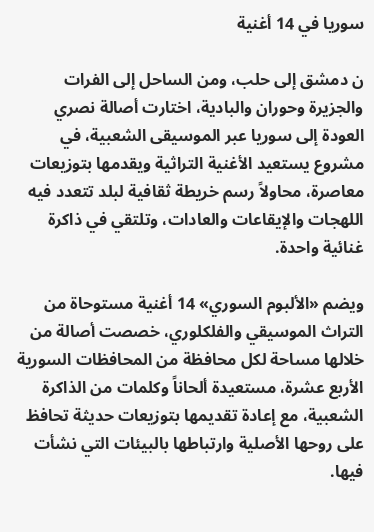سوريا في 14 أغنية

ن دمشق إلى حلب، ومن الساحل إلى الفرات والجزيرة وحوران والبادية، اختارت أصالة نصري العودة إلى سوريا عبر الموسيقى الشعبية، في مشروع يستعيد الأغنية التراثية ويقدمها بتوزيعات معاصرة، محاولاً رسم خريطة ثقافية لبلد تتعدد فيه اللهجات والإيقاعات والعادات، وتلتقي في ذاكرة غنائية واحدة.

ويضم «الألبوم السوري» 14 أغنية مستوحاة من التراث الموسيقي والفلكلوري، خصصت أصالة من خلالها مساحة لكل محافظة من المحافظات السورية الأربع عشرة، مستعيدة ألحاناً وكلمات من الذاكرة الشعبية، مع إعادة تقديمها بتوزيعات حديثة تحافظ على روحها الأصلية وارتباطها بالبيئات التي نشأت فيها.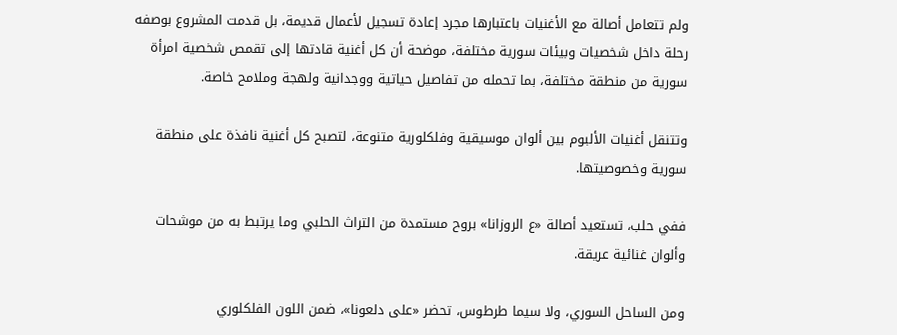ولم تتعامل أصالة مع الأغنيات باعتبارها مجرد إعادة تسجيل لأعمال قديمة، بل قدمت المشروع بوصفه رحلة داخل شخصيات وبيئات سورية مختلفة، موضحة أن كل أغنية قادتها إلى تقمص شخصية امرأة سورية من منطقة مختلفة، بما تحمله من تفاصيل حياتية ووجدانية ولهجة وملامح خاصة.

وتتنقل أغنيات الألبوم بين ألوان موسيقية وفلكلورية متنوعة، لتصبح كل أغنية نافذة على منطقة سورية وخصوصيتها.

ففي حلب، تستعيد أصالة «ع الروزانا» بروح مستمدة من التراث الحلبي وما يرتبط به من موشحات وألوان غنائية عريقة.

ومن الساحل السوري، ولا سيما طرطوس، تحضر «على دلعونا»، ضمن اللون الفلكلوري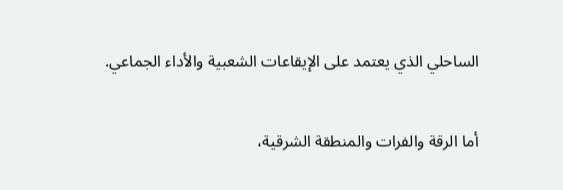الساحلي الذي يعتمد على الإيقاعات الشعبية والأداء الجماعي.

أما الرقة والفرات والمنطقة الشرقية،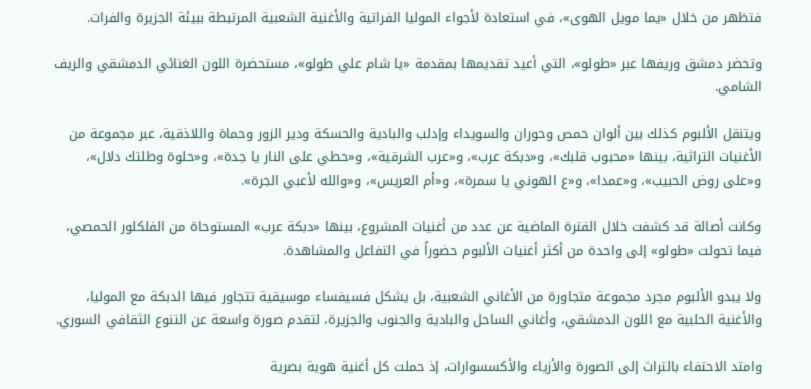فتظهر من خلال «يما مويل الهوى»، في استعادة لأجواء الموليا الفراتية والأغنية الشعبية المرتبطة ببيئة الجزيرة والفرات.

وتحضر دمشق وريفها عبر «طولو»، التي أعيد تقديمها بمقدمة «يا شام علي طولو»، مستحضرة اللون الغنائي الدمشقي والريف الشامي.

ويتنقل الألبوم كذلك بين ألوان حمص وحوران والسويداء وإدلب والبادية والحسكة ودير الزور وحماة واللاذقية، عبر مجموعة من الأغنيات التراثية، بينها «محبوب قلبك»، و«دبكة عرب»، و«عرب الشرقية»، و«حطي على النار يا جدة»، و«حلوة وطلتك دلال»، و«على روض الحبيب»، و«عمدا»، و«ع الهوني يا سمرة»، و«أم العريس»، و«والله لأعبي الجرة».

وكانت أصالة قد كشفت خلال الفترة الماضية عن عدد من أغنيات المشروع، بينها «دبكة عرب» المستوحاة من الفلكلور الحمصي، فيما تحولت «طولو» إلى واحدة من أكثر أغنيات الألبوم حضوراً في التفاعل والمشاهدة.

ولا يبدو الألبوم مجرد مجموعة متجاورة من الأغاني الشعبية، بل يشكل فسيفساء موسيقية تتجاور فيها الدبكة مع الموليا، والأغنية الحلبية مع اللون الدمشقي، وأغاني الساحل والبادية والجنوب والجزيرة، لتقدم صورة واسعة عن التنوع الثقافي السوري.

وامتد الاحتفاء بالتراث إلى الصورة والأزياء والأكسسوارات، إذ حملت كل أغنية هوية بصرية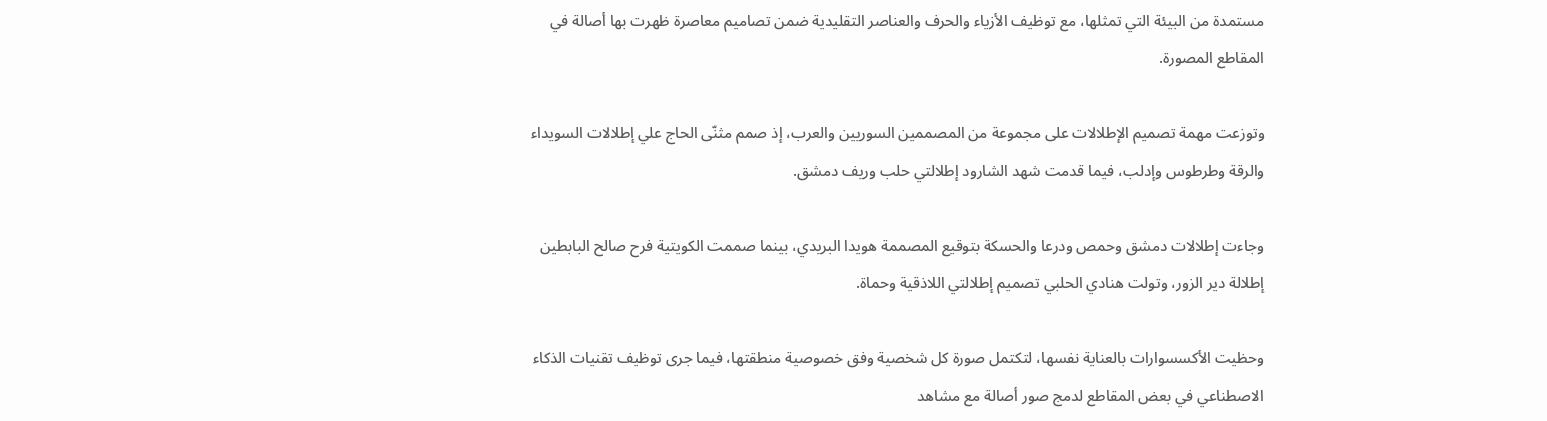مستمدة من البيئة التي تمثلها، مع توظيف الأزياء والحرف والعناصر التقليدية ضمن تصاميم معاصرة ظهرت بها أصالة في المقاطع المصورة.

وتوزعت مهمة تصميم الإطلالات على مجموعة من المصممين السوريين والعرب، إذ صمم مثنّى الحاج علي إطلالات السويداء والرقة وطرطوس وإدلب، فيما قدمت شهد الشارود إطلالتي حلب وريف دمشق.

وجاءت إطلالات دمشق وحمص ودرعا والحسكة بتوقيع المصممة هويدا البريدي، بينما صممت الكويتية فرح صالح البابطين إطلالة دير الزور، وتولت هنادي الحلبي تصميم إطلالتي اللاذقية وحماة.

وحظيت الأكسسوارات بالعناية نفسها، لتكتمل صورة كل شخصية وفق خصوصية منطقتها، فيما جرى توظيف تقنيات الذكاء الاصطناعي في بعض المقاطع لدمج صور أصالة مع مشاهد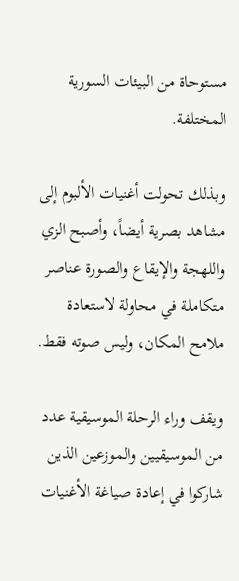مستوحاة من البيئات السورية المختلفة.

وبذلك تحولت أغنيات الألبوم إلى مشاهد بصرية أيضاً، وأصبح الزي واللهجة والإيقاع والصورة عناصر متكاملة في محاولة لاستعادة ملامح المكان، وليس صوته فقط.

ويقف وراء الرحلة الموسيقية عدد من الموسيقيين والموزعين الذين شاركوا في إعادة صياغة الأغنيات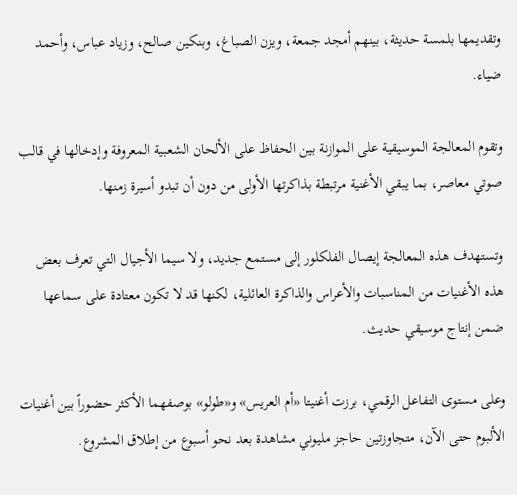وتقديمها بلمسة حديثة، بينهم أمجد جمعة، ويزن الصباغ، وبنكين صالح، وزياد عباس، وأحمد ضياء.

وتقوم المعالجة الموسيقية على الموازنة بين الحفاظ على الألحان الشعبية المعروفة وإدخالها في قالب صوتي معاصر، بما يبقي الأغنية مرتبطة بذاكرتها الأولى من دون أن تبدو أسيرة زمنها.

وتستهدف هذه المعالجة إيصال الفلكلور إلى مستمع جديد، ولا سيما الأجيال التي تعرف بعض هذه الأغنيات من المناسبات والأعراس والذاكرة العائلية، لكنها قد لا تكون معتادة على سماعها ضمن إنتاج موسيقي حديث.

وعلى مستوى التفاعل الرقمي، برزت أغنيتا «أم العريس» و«طولو» بوصفهما الأكثر حضوراً بين أغنيات الألبوم حتى الآن، متجاوزتين حاجز مليوني مشاهدة بعد نحو أسبوع من إطلاق المشروع.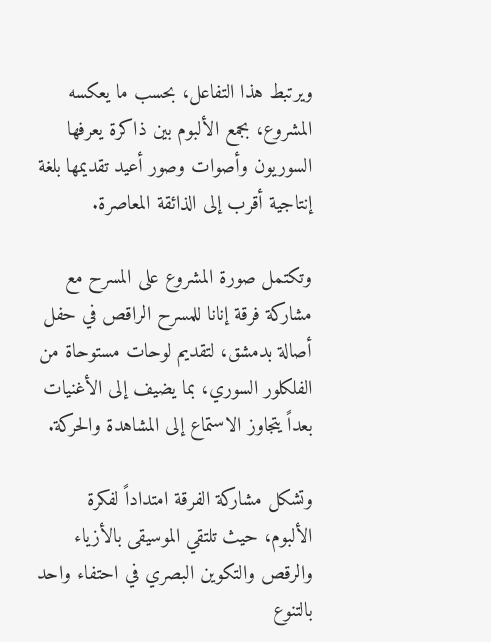ويرتبط هذا التفاعل، بحسب ما يعكسه المشروع، بجمع الألبوم بين ذاكرة يعرفها السوريون وأصوات وصور أعيد تقديمها بلغة إنتاجية أقرب إلى الذائقة المعاصرة.

وتكتمل صورة المشروع على المسرح مع مشاركة فرقة إنانا للمسرح الراقص في حفل أصالة بدمشق، لتقديم لوحات مستوحاة من الفلكلور السوري، بما يضيف إلى الأغنيات بعداً يتجاوز الاستماع إلى المشاهدة والحركة.

وتشكل مشاركة الفرقة امتداداً لفكرة الألبوم، حيث تلتقي الموسيقى بالأزياء والرقص والتكوين البصري في احتفاء واحد بالتنوع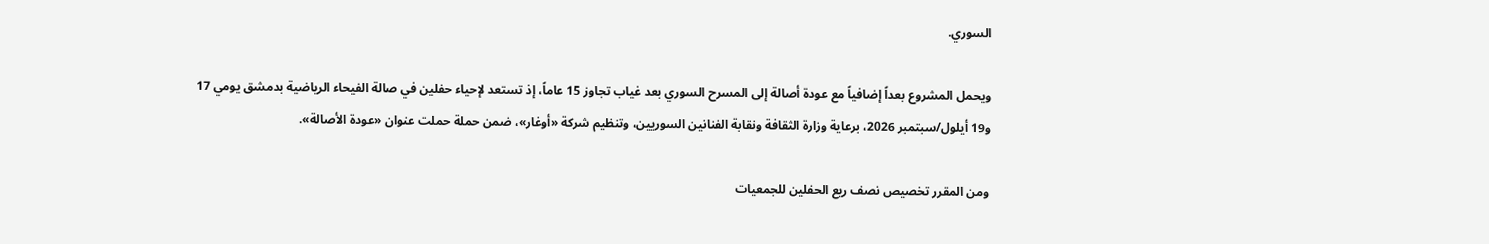السوري.

ويحمل المشروع بعداً إضافياً مع عودة أصالة إلى المسرح السوري بعد غياب تجاوز 15 عاماً، إذ تستعد لإحياء حفلين في صالة الفيحاء الرياضية بدمشق يومي 17 و19 أيلول/سبتمبر 2026، برعاية وزارة الثقافة ونقابة الفنانين السوريين، وتنظيم شركة «أوغار»، ضمن حملة حملت عنوان «عودة الأصالة».

ومن المقرر تخصيص نصف ريع الحفلين للجمعيات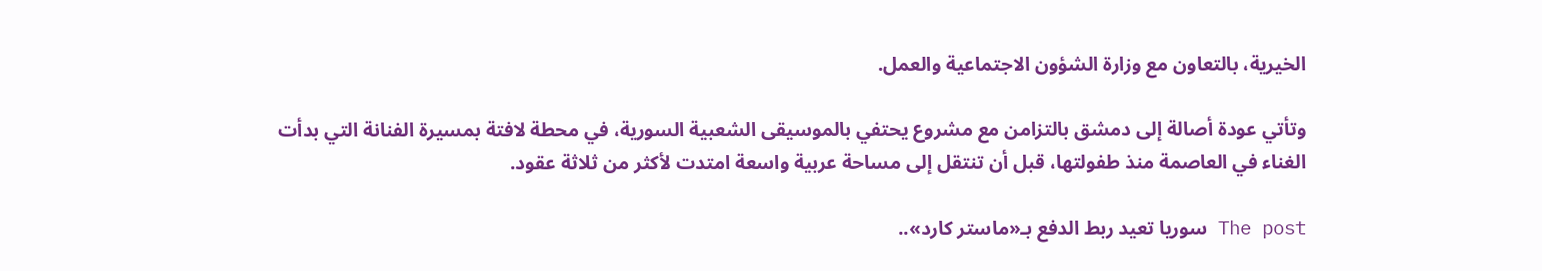الخيرية، بالتعاون مع وزارة الشؤون الاجتماعية والعمل.

وتأتي عودة أصالة إلى دمشق بالتزامن مع مشروع يحتفي بالموسيقى الشعبية السورية، في محطة لافتة بمسيرة الفنانة التي بدأت الغناء في العاصمة منذ طفولتها، قبل أن تنتقل إلى مساحة عربية واسعة امتدت لأكثر من ثلاثة عقود.

The post سوريا تعيد ربط الدفع بـ«ماستر كارد»..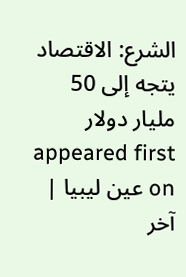الشرع: الاقتصاد يتجه إلى 50 مليار دولار appeared first on عين ليبيا | آخر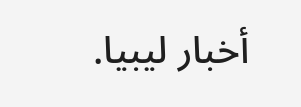أخبار ليبيا.